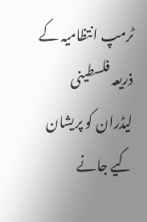ٹرمپ انتظامیہ کے ذریعہ فلسطینی لیڈران کو پریشان کیے جانے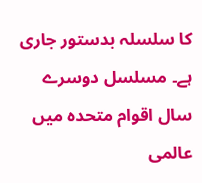کا سلسلہ بدستور جاری ہے۔ مسلسل دوسرے سال اقوام متحدہ میں عالمی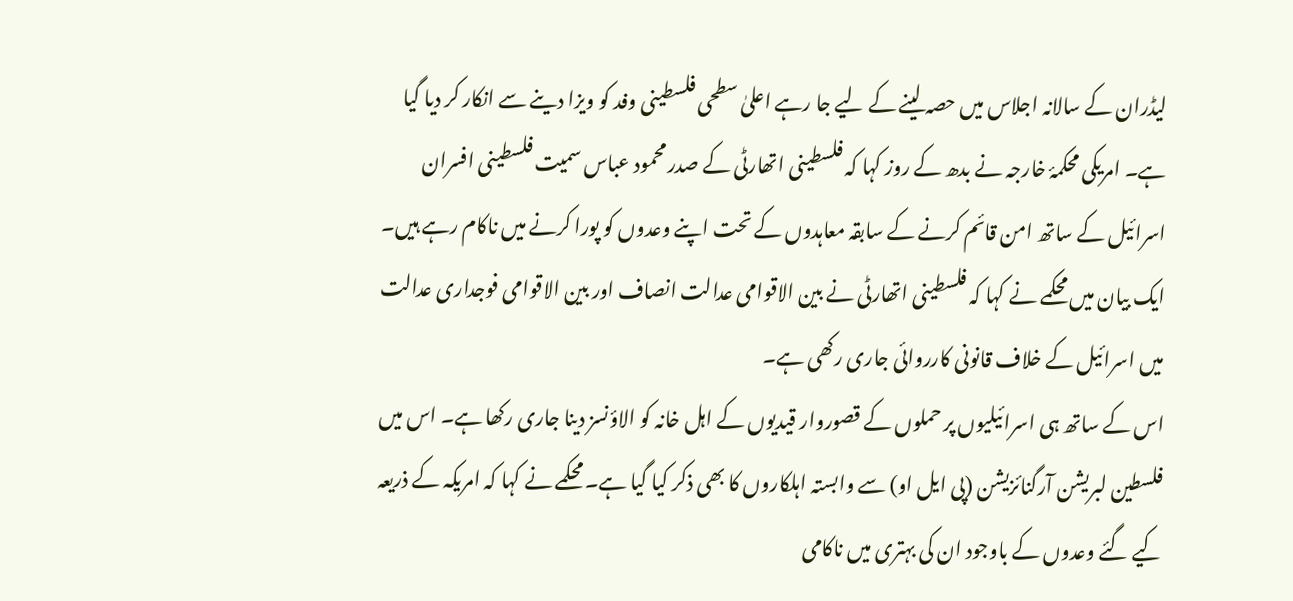لیڈران کے سالانہ اجلاس میں حصہ لینے کے لیے جا رہے اعلیٰ سطحی فلسطینی وفد کو ویزا دینے سے انکار کر دیا گیا ہے۔ امریکی محکمۂ خارجہ نے بدھ کے روز کہا کہ فلسطینی اتھارٹی کے صدر محمود عباس سمیت فلسطینی افسران اسرائیل کے ساتھ امن قائم کرنے کے سابقہ معاہدوں کے تحت اپنے وعدوں کو پورا کرنے میں ناکام رہے ہیں۔ ایک بیان میں محکمے نے کہا کہ فلسطینی اتھارٹی نے بین الاقوامی عدالت انصاف اور بین الاقوامی فوجداری عدالت میں اسرائیل کے خلاف قانونی کارروائی جاری رکھی ہے۔
اس کے ساتھ ہی اسرائیلیوں پر حملوں کے قصوروار قیدیوں کے اہل خانہ کو الاؤنسز دینا جاری رکھا ہے۔ اس میں فلسطین لبریشن آرگنائزیشن (پی ایل او) سے وابستہ اہلکاروں کا بھی ذکر کیا گیا ہے۔ محکمے نے کہا کہ امریکہ کے ذریعہ کیے گئے وعدوں کے باوجود ان کی بہتری میں ناکامی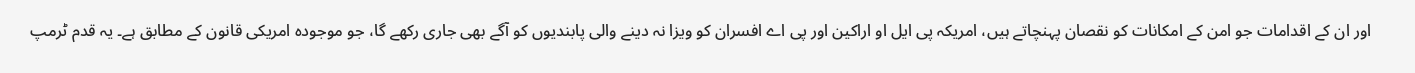اور ان کے اقدامات جو امن کے امکانات کو نقصان پہنچاتے ہیں، امریکہ پی ایل او اراکین اور پی اے افسران کو ویزا نہ دینے والی پابندیوں کو آگے بھی جاری رکھے گا، جو موجودہ امریکی قانون کے مطابق ہے۔ یہ قدم ٹرمپ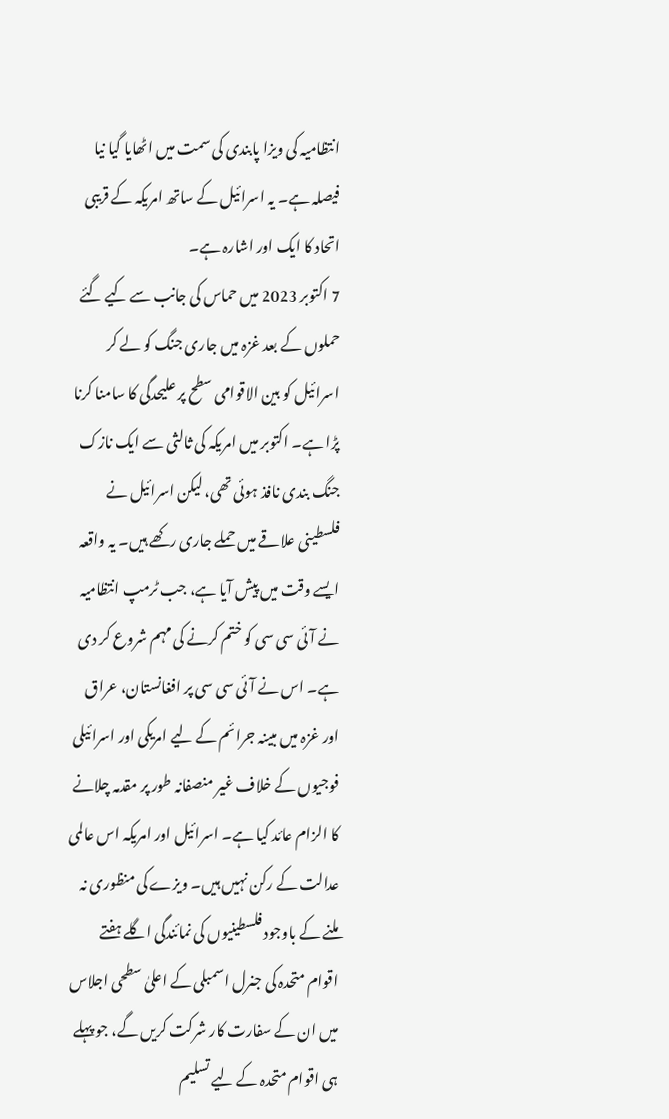انتظامیہ کی ویزا پابندی کی سمت میں اٹھایا گیا نیا فیصلہ ہے۔ یہ اسرائیل کے ساتھ امریکہ کے قریبی اتحاد کا ایک اور اشارہ ہے۔
7 اکتوبر 2023 میں حماس کی جانب سے کیے گئے حملوں کے بعد غزہ میں جاری جنگ کو لے کر اسرائیل کو بین الاقوامی سطح پر علیحدگی کا سامنا کرنا پڑا ہے۔ اکتوبر میں امریکہ کی ثالثی سے ایک نازک جنگ بندی نافذ ہوئی تھی، لیکن اسرائیل نے فلسطینی علاقے میں حملے جاری رکھے ہیں۔ یہ واقعہ ایسے وقت میں پیش آیا ہے، جب ٹرمپ انتظامیہ نے آئی سی سی کو ختم کرنے کی مہم شروع کر دی ہے۔ اس نے آئی سی سی پر افغانستان، عراق اور غزہ میں مبینہ جرائم کے لیے امریکی اور اسرائیلی فوجیوں کے خلاف غیر منصفانہ طور پر مقدمہ چلانے کا الزام عائد کیا ہے۔ اسرائیل اور امریکہ اس عالمی عدالت کے رکن نہیں ہیں۔ ویزے کی منظوری نہ ملنے کے باوجود فلسطینیوں کی نمائندگی اگلے ہفتے اقوام متحدہ کی جنرل اسمبلی کے اعلیٰ سطحی اجلاس میں ان کے سفارت کار شرکت کریں گے، جو پہلے ہی اقوام متحدہ کے لیے تسلیم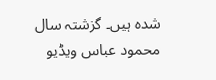شدہ ہیں۔ گزشتہ سال محمود عباس ویڈیو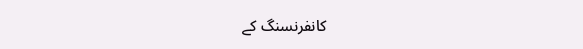کانفرنسنگ کے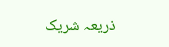ذریعہ شریک